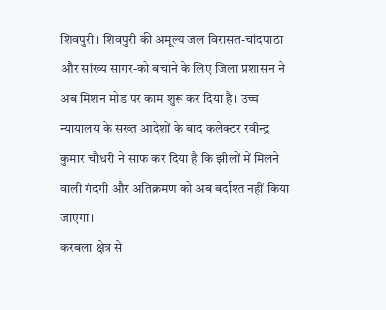शिवपुरी। शिवपुरी की अमूल्य जल विरासत-चांदपाठा और सांख्य सागर-को बचाने के लिए जिला प्रशासन ने अब मिशन मोड पर काम शुरू कर दिया है। उच्च न्यायालय के सख्त आदेशों के बाद कलेक्टर रवीन्द्र कुमार चौधरी ने साफ कर दिया है कि झीलों में मिलने वाली गंदगी और अतिक्रमण को अब बर्दाश्त नहीं किया जाएगा।
करबला क्षेत्र से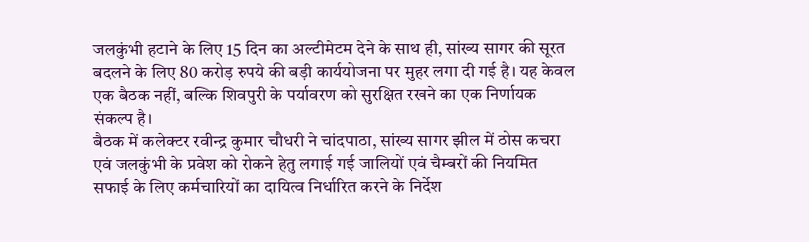जलकुंभी हटाने के लिए 15 दिन का अल्टीमेटम देने के साथ ही, सांख्य सागर की सूरत बदलने के लिए 80 करोड़ रुपये की बड़ी कार्ययोजना पर मुहर लगा दी गई है। यह केवल एक बैठक नहीं, बल्कि शिवपुरी के पर्यावरण को सुरक्षित रखने का एक निर्णायक संकल्प है।
बैठक में कलेक्टर रवीन्द्र कुमार चौधरी ने चांदपाठा, सांख्य सागर झील में ठोस कचरा एवं जलकुंभी के प्रवेश को रोकने हेतु लगाई गई जालियों एवं चैम्बरों की नियमित सफाई के लिए कर्मचारियों का दायित्व निर्धारित करने के निर्देश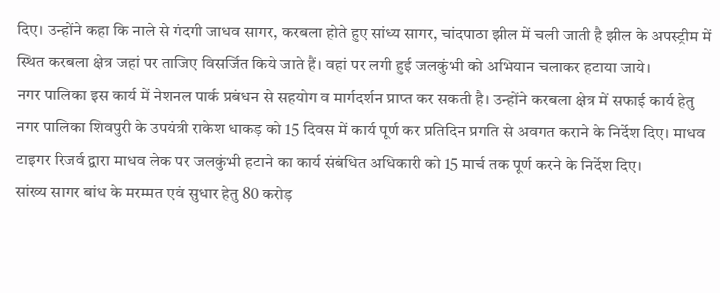दिए। उन्होंने कहा कि नाले से गंदगी जाधव सागर, करबला होते हुए सांध्य सागर, चांदपाठा झील में चली जाती है झील के अपस्ट्रीम में स्थित करबला क्षेत्र जहां पर ताजिए विसर्जित किये जाते हैं। वहां पर लगी हुई जलकुंभी को अभियान चलाकर हटाया जाये।
नगर पालिका इस कार्य में नेशनल पार्क प्रबंधन से सहयोग व मार्गदर्शन प्राप्त कर सकती है। उन्होंने करबला क्षेत्र में सफाई कार्य हेतु नगर पालिका शिवपुरी के उपयंत्री राकेश धाकड़ को 15 दिवस में कार्य पूर्ण कर प्रतिदिन प्रगति से अवगत कराने के निर्देश दिए। माधव टाइगर रिजर्व द्वारा माधव लेक पर जलकुंभी हटाने का कार्य संबंधित अधिकारी को 15 मार्च तक पूर्ण करने के निर्देश दिए।
सांख्य सागर बांध के मरम्मत एवं सुधार हेतु 80 करोड़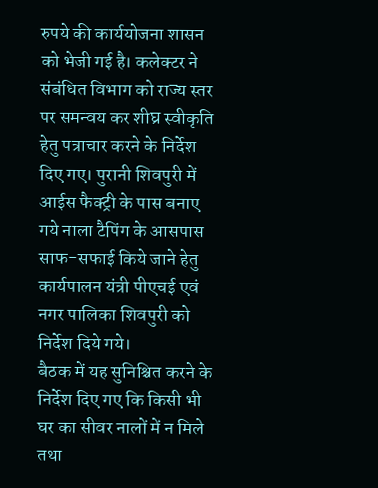रुपये की कार्ययोजना शासन को भेजी गई है। कलेक्टर ने संबंधित विभाग को राज्य स्तर पर समन्वय कर शीघ्र स्वीकृति हेतु पत्राचार करने के निर्देश दिए गए। पुरानी शिवपुरी में आईस फैक्ट्री के पास बनाए गये नाला टैपिंग के आसपास साफ-सफाई किये जाने हेतु कार्यपालन यंत्री पीएचई एवं नगर पालिका शिवपुरी को निर्देश दिये गये।
बैठक में यह सुनिश्चित करने के निर्देश दिए गए कि किसी भी घर का सीवर नालों में न मिले तथा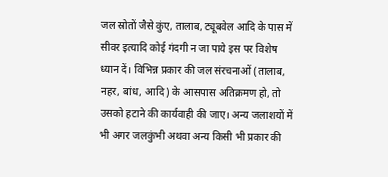जल स्रोतों जैसे कुंए, तालाब, ट्यूबवेल आदि के पास में सीवर इत्यादि कोई गंदगी न जा पाये इस पर विशेष ध्यान दें। विभिन्न प्रकार की जल संरचनाओं (तालाब, नहर, बांध, आदि) के आसपास अतिक्रमण हो, तो उसको हटाने की कार्यवाही की जाए। अन्य जलाशयों में भी अगर जलकुंभी अथवा अन्य किसी भी प्रकार की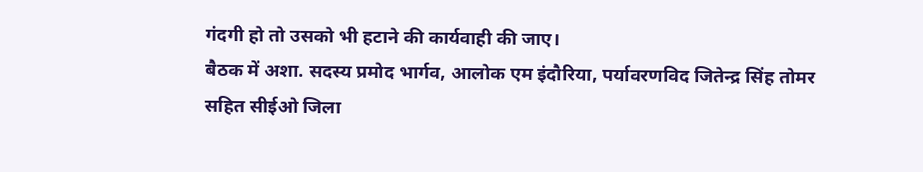गंदगी हो तो उसको भी हटाने की कार्यवाही की जाए।
बैठक में अशा. सदस्य प्रमोद भार्गव, आलोक एम इंदौरिया, पर्यावरणविद जितेन्द्र सिंह तोमर सहित सीईओ जिला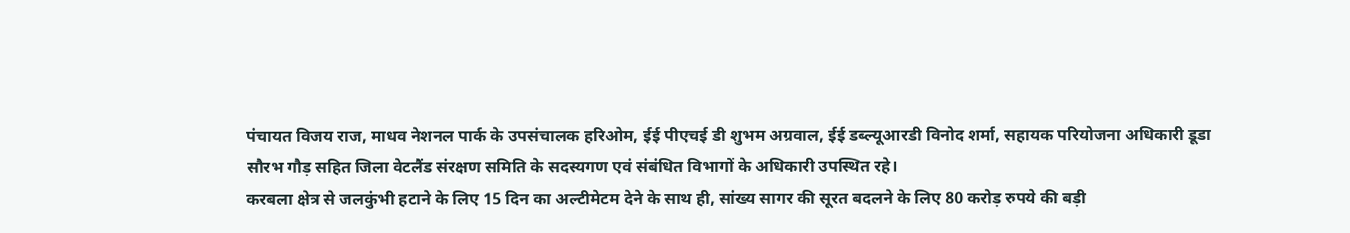पंचायत विजय राज, माधव नेशनल पार्क के उपसंचालक हरिओम, ईई पीएचई डी शुभम अग्रवाल, ईई डब्ल्यूआरडी विनोद शर्मा, सहायक परियोजना अधिकारी डूडा सौरभ गौड़ सहित जिला वेटलैंड संरक्षण समिति के सदस्यगण एवं संबंधित विभागों के अधिकारी उपस्थित रहे।
करबला क्षेत्र से जलकुंभी हटाने के लिए 15 दिन का अल्टीमेटम देने के साथ ही, सांख्य सागर की सूरत बदलने के लिए 80 करोड़ रुपये की बड़ी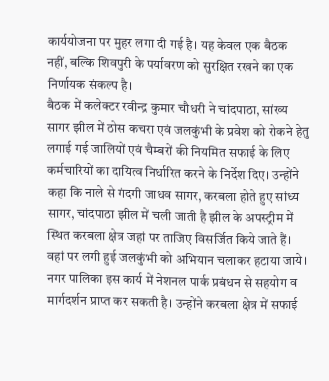कार्ययोजना पर मुहर लगा दी गई है। यह केवल एक बैठक नहीं, बल्कि शिवपुरी के पर्यावरण को सुरक्षित रखने का एक निर्णायक संकल्प है।
बैठक में कलेक्टर रवीन्द्र कुमार चौधरी ने चांदपाठा, सांख्य सागर झील में ठोस कचरा एवं जलकुंभी के प्रवेश को रोकने हेतु लगाई गई जालियों एवं चैम्बरों की नियमित सफाई के लिए कर्मचारियों का दायित्व निर्धारित करने के निर्देश दिए। उन्होंने कहा कि नाले से गंदगी जाधव सागर, करबला होते हुए सांध्य सागर, चांदपाठा झील में चली जाती है झील के अपस्ट्रीम में स्थित करबला क्षेत्र जहां पर ताजिए विसर्जित किये जाते हैं। वहां पर लगी हुई जलकुंभी को अभियान चलाकर हटाया जाये।
नगर पालिका इस कार्य में नेशनल पार्क प्रबंधन से सहयोग व मार्गदर्शन प्राप्त कर सकती है। उन्होंने करबला क्षेत्र में सफाई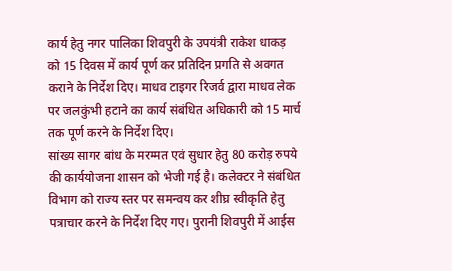कार्य हेतु नगर पालिका शिवपुरी के उपयंत्री राकेश धाकड़ को 15 दिवस में कार्य पूर्ण कर प्रतिदिन प्रगति से अवगत कराने के निर्देश दिए। माधव टाइगर रिजर्व द्वारा माधव लेक पर जलकुंभी हटाने का कार्य संबंधित अधिकारी को 15 मार्च तक पूर्ण करने के निर्देश दिए।
सांख्य सागर बांध के मरम्मत एवं सुधार हेतु 80 करोड़ रुपये की कार्ययोजना शासन को भेजी गई है। कलेक्टर ने संबंधित विभाग को राज्य स्तर पर समन्वय कर शीघ्र स्वीकृति हेतु पत्राचार करने के निर्देश दिए गए। पुरानी शिवपुरी में आईस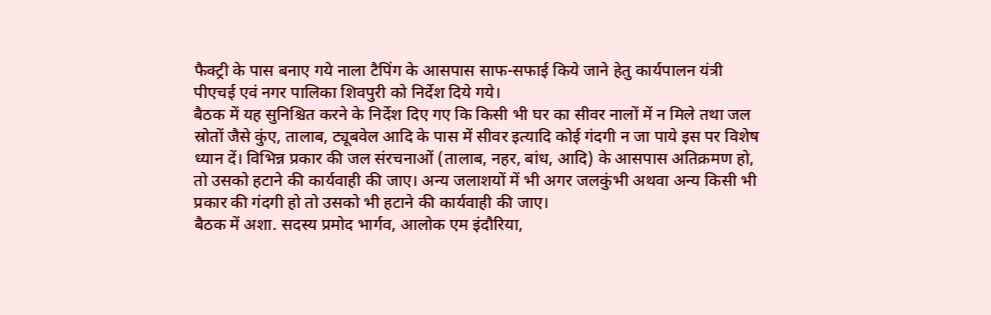फैक्ट्री के पास बनाए गये नाला टैपिंग के आसपास साफ-सफाई किये जाने हेतु कार्यपालन यंत्री पीएचई एवं नगर पालिका शिवपुरी को निर्देश दिये गये।
बैठक में यह सुनिश्चित करने के निर्देश दिए गए कि किसी भी घर का सीवर नालों में न मिले तथा जल स्रोतों जैसे कुंए, तालाब, ट्यूबवेल आदि के पास में सीवर इत्यादि कोई गंदगी न जा पाये इस पर विशेष ध्यान दें। विभिन्न प्रकार की जल संरचनाओं (तालाब, नहर, बांध, आदि) के आसपास अतिक्रमण हो, तो उसको हटाने की कार्यवाही की जाए। अन्य जलाशयों में भी अगर जलकुंभी अथवा अन्य किसी भी प्रकार की गंदगी हो तो उसको भी हटाने की कार्यवाही की जाए।
बैठक में अशा. सदस्य प्रमोद भार्गव, आलोक एम इंदौरिया,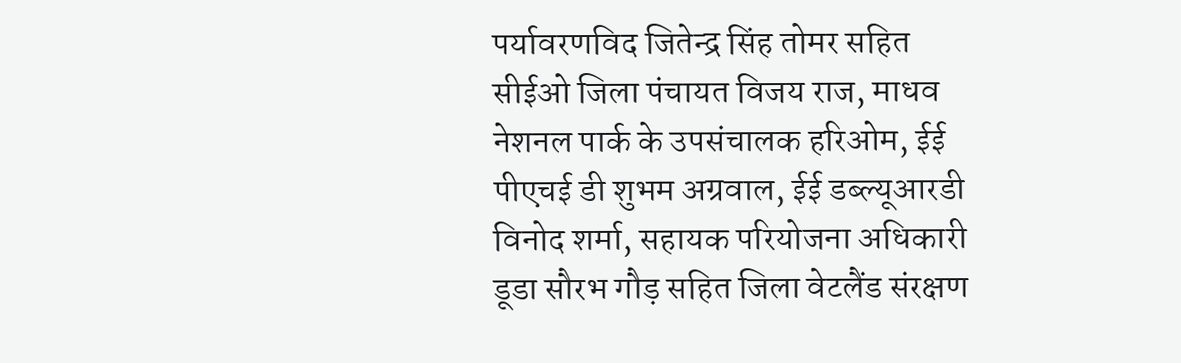पर्यावरणविद जितेन्द्र सिंह तोमर सहित सीईओ जिला पंचायत विजय राज, माधव नेशनल पार्क के उपसंचालक हरिओम, ईई पीएचई डी शुभम अग्रवाल, ईई डब्ल्यूआरडी विनोद शर्मा, सहायक परियोजना अधिकारी डूडा सौरभ गौड़ सहित जिला वेटलैंड संरक्षण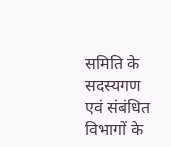समिति के सदस्यगण एवं संबंधित विभागों के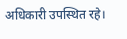अधिकारी उपस्थित रहे।